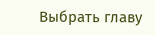Выбрать главу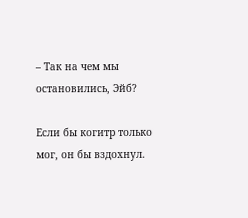– Так на чем мы остановились, Эйб?

Если бы когитр только мог, он бы вздохнул.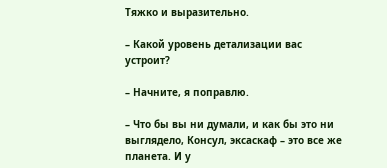Тяжко и выразительно.

– Какой уровень детализации вас устроит?

– Начните, я поправлю.

– Что бы вы ни думали, и как бы это ни выглядело, Консул, эксаскаф – это все же планета. И у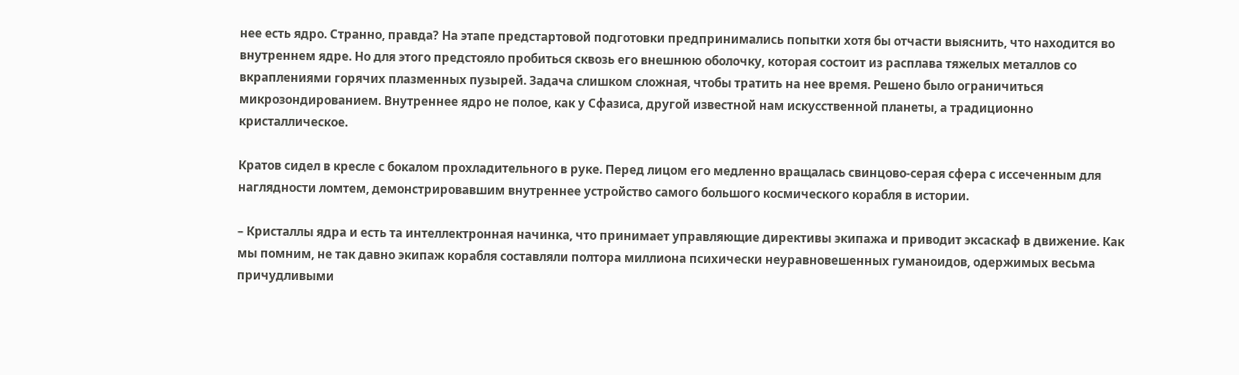нее есть ядро. Странно, правда? На этапе предстартовой подготовки предпринимались попытки хотя бы отчасти выяснить, что находится во внутреннем ядре. Но для этого предстояло пробиться сквозь его внешнюю оболочку, которая состоит из расплава тяжелых металлов со вкраплениями горячих плазменных пузырей. Задача слишком сложная, чтобы тратить на нее время. Решено было ограничиться микрозондированием. Внутреннее ядро не полое, как у Сфазиса, другой известной нам искусственной планеты, а традиционно кристаллическое.

Кратов сидел в кресле с бокалом прохладительного в руке. Перед лицом его медленно вращалась свинцово-серая сфера с иссеченным для наглядности ломтем, демонстрировавшим внутреннее устройство самого большого космического корабля в истории.

– Кристаллы ядра и есть та интеллектронная начинка, что принимает управляющие директивы экипажа и приводит эксаскаф в движение. Как мы помним, не так давно экипаж корабля составляли полтора миллиона психически неуравновешенных гуманоидов, одержимых весьма причудливыми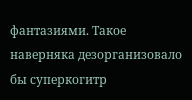фантазиями. Такое наверняка дезорганизовало бы суперкогитр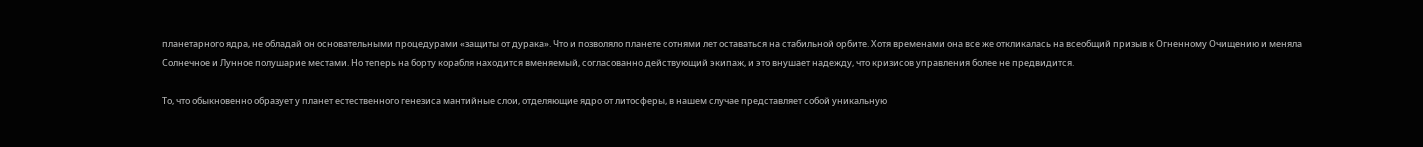планетарного ядра, не обладай он основательными процедурами «защиты от дурака». Что и позволяло планете сотнями лет оставаться на стабильной орбите. Хотя временами она все же откликалась на всеобщий призыв к Огненному Очищению и меняла Солнечное и Лунное полушарие местами. Но теперь на борту корабля находится вменяемый, согласованно действующий экипаж, и это внушает надежду, что кризисов управления более не предвидится.

То, что обыкновенно образует у планет естественного генезиса мантийные слои, отделяющие ядро от литосферы, в нашем случае представляет собой уникальную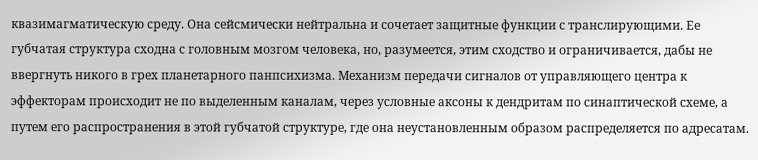квазимагматическую среду. Она сейсмически нейтральна и сочетает защитные функции с транслирующими. Ее губчатая структура сходна с головным мозгом человека, но, разумеется, этим сходство и ограничивается, дабы не ввергнуть никого в грех планетарного панпсихизма. Механизм передачи сигналов от управляющего центра к эффекторам происходит не по выделенным каналам, через условные аксоны к дендритам по синаптической схеме, а путем его распространения в этой губчатой структуре, где она неустановленным образом распределяется по адресатам.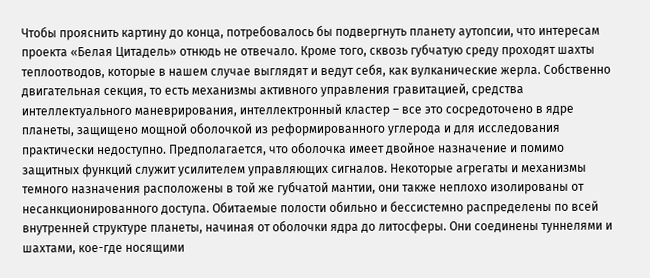Чтобы прояснить картину до конца, потребовалось бы подвергнуть планету аутопсии, что интересам проекта «Белая Цитадель» отнюдь не отвечало. Кроме того, сквозь губчатую среду проходят шахты теплоотводов, которые в нашем случае выглядят и ведут себя, как вулканические жерла. Собственно двигательная секция, то есть механизмы активного управления гравитацией, средства интеллектуального маневрирования, интеллектронный кластер – все это сосредоточено в ядре планеты, защищено мощной оболочкой из реформированного углерода и для исследования практически недоступно. Предполагается, что оболочка имеет двойное назначение и помимо защитных функций служит усилителем управляющих сигналов. Некоторые агрегаты и механизмы темного назначения расположены в той же губчатой мантии, они также неплохо изолированы от несанкционированного доступа. Обитаемые полости обильно и бессистемно распределены по всей внутренней структуре планеты, начиная от оболочки ядра до литосферы. Они соединены туннелями и шахтами, кое-где носящими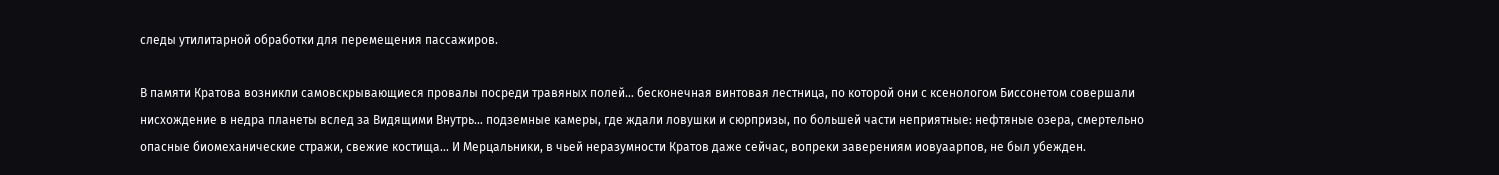следы утилитарной обработки для перемещения пассажиров.

В памяти Кратова возникли самовскрывающиеся провалы посреди травяных полей… бесконечная винтовая лестница, по которой они с ксенологом Биссонетом совершали нисхождение в недра планеты вслед за Видящими Внутрь… подземные камеры, где ждали ловушки и сюрпризы, по большей части неприятные: нефтяные озера, смертельно опасные биомеханические стражи, свежие костища… И Мерцальники, в чьей неразумности Кратов даже сейчас, вопреки заверениям иовуаарпов, не был убежден.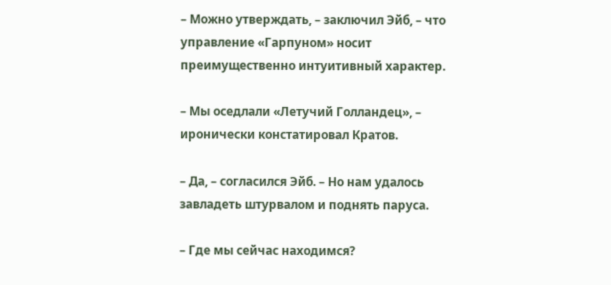– Можно утверждать, – заключил Эйб, – что управление «Гарпуном» носит преимущественно интуитивный характер.

– Мы оседлали «Летучий Голландец», – иронически констатировал Кратов.

– Да, – согласился Эйб. – Но нам удалось завладеть штурвалом и поднять паруса.

– Где мы сейчас находимся?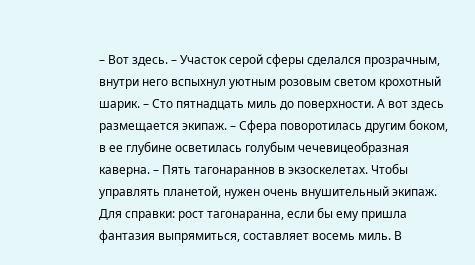– Вот здесь. – Участок серой сферы сделался прозрачным, внутри него вспыхнул уютным розовым светом крохотный шарик. – Сто пятнадцать миль до поверхности. А вот здесь размещается экипаж. – Сфера поворотилась другим боком, в ее глубине осветилась голубым чечевицеобразная каверна. – Пять тагонараннов в экзоскелетах. Чтобы управлять планетой, нужен очень внушительный экипаж. Для справки: рост тагонаранна, если бы ему пришла фантазия выпрямиться, составляет восемь миль. В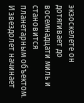экзоскелете он дотягивает до восемнадцати миль и становится планетарным объектом. И звездолет начинает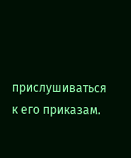прислушиваться к его приказам.